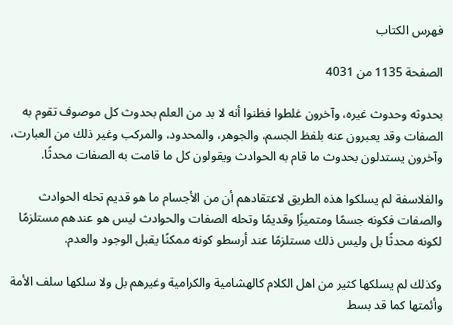فهرس الكتاب

الصفحة 1135 من 4031

بحدوثه وحدوث غيره، وآخرون غلطوا فظنوا أنه لا بد من العلم بحدوث كل موصوف تقوم به الصفات وقد يعبرون عنه بلفظ الجسم، والجوهر، والمحدود، والمركب وغير ذلك من العبارت، وآخرون يستدلون بحدوث ما قام به الحوادث ويقولون كل ما قامت به الصفات محدثًا.

والفلاسفة لم يسلكوا هذه الطريق لاعتقادهم أن من الأجسام ما هو قديم تحله الحوادث والصفات فكونه جسمًا ومتميزًا وقديمًا وتحله الصفات والحوادث ليس هو عندهم مستلزمًا لكونه محدثًا بل وليس ذلك مستلزمًا عند أرسطو كونه ممكنًا يقبل الوجود والعدم.

وكذلك لم يسلكها كثير من اهل الكلام كالهشامية والكرامية وغيرهم بل ولا سلكها سلف الأمة وأئمتها كما قد بسط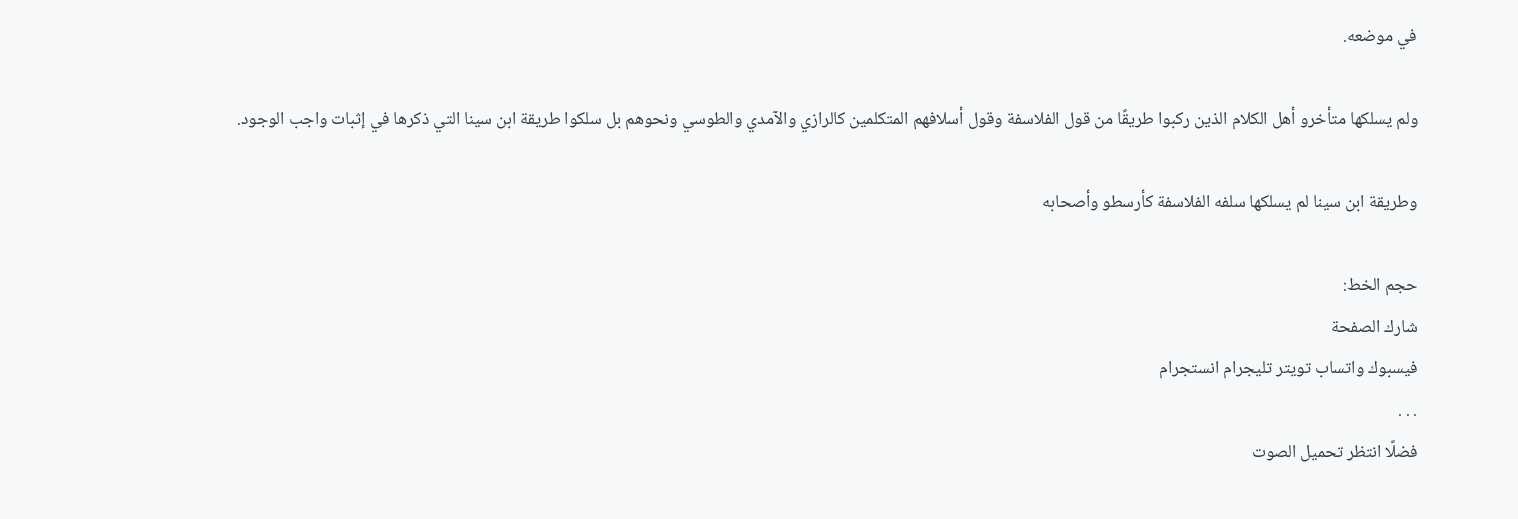في موضعه.

ولم يسلكها متأخرو أهل الكلام الذين ركبوا طريقًا من قول الفلاسفة وقول أسلافهم المتكلمين كالرازي والآمدي والطوسي ونحوهم بل سلكوا طريقة ابن سينا التي ذكرها في إثبات واجب الوجود.

وطريقة ابن سينا لم يسلكها سلفه الفلاسفة كأرسطو وأصحابه

حجم الخط:
شارك الصفحة
فيسبوك واتساب تويتر تليجرام انستجرام
. . .
فضلًا انتظر تحميل الصوت